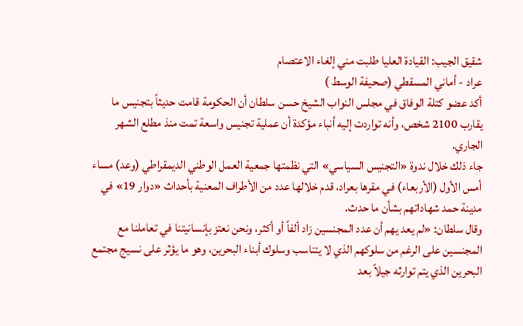شقيق الجيب: القيادة العليا طلبت مني إلغاء الاعتصام
عراد - أماني المسقطي (صحيفة الوسط )
أكد عضو كتلة الوفاق في مجلس النواب الشيخ حسن سلطان أن الحكومة قامت حديثاً بتجنيس ما يقارب 2100 شخص، وأنه تواردت إليه أنباء مؤكدة أن عملية تجنيس واسعة تمت منذ مطلع الشهر الجاري.
جاء ذلك خلال ندوة «التجنيس السياسي» التي نظمتها جمعية العمل الوطني الديمقراطي (وعد) مساء أمس الأول (الأربعاء) في مقرها بعراد، قدم خلالها عدد من الأطراف المعنية بأحداث «دوار 19» في مدينة حمد شهاداتهم بشأن ما حدث.
وقال سلطان: «لم يعد يهم أن عدد المجنسين زاد ألفاً أو أكثر، ونحن نعتز بإنسانيتنا في تعاملنا مع المجنسين على الرغم من سلوكهم الذي لا يتناسب وسلوك أبناء البحرين، وهو ما يؤثر على نسيج مجتمع البحرين الذي يتم توارثه جيلاً بعد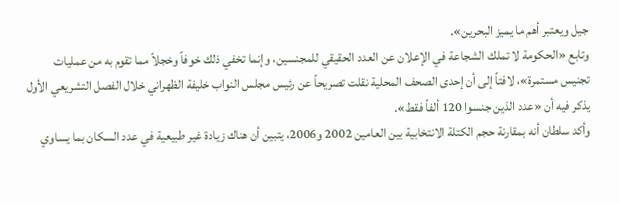جيل ويعتبر أهم ما يميز البحرين».
وتابع «الحكومة لا تملك الشجاعة في الإعلان عن العدد الحقيقي للمجنسين، وإنما تخفي ذلك خوفاً وخجلاً مما تقوم به من عمليات تجنيس مستمرة»، لافتاً إلى أن إحدى الصحف المحلية نقلت تصريحاً عن رئيس مجلس النواب خليفة الظهراني خلال الفصل التشريعي الأول يذكر فيه أن «عدد الذين جنسوا 120 ألفاً فقط».
وأكد سلطان أنه بمقارنة حجم الكتلة الانتخابية بين العامين 2002 و2006، يتبين أن هناك زيادة غير طبيعية في عدد السكان بما يساوي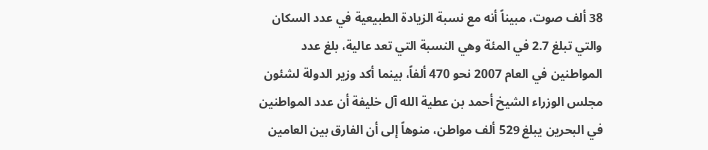38 ألف صوت، مبيناً أنه مع نسبة الزيادة الطبيعية في عدد السكان والتي تبلغ 2.7 في المئة وهي النسبة التي تعد عالية، بلغ عدد المواطنين في العام 2007 نحو 470 ألفاً، بينما أكد وزير الدولة لشئون مجلس الوزراء الشيخ أحمد بن عطية الله آل خليفة أن عدد المواطنين في البحرين يبلغ 529 ألف مواطن، منوهاً إلى أن الفارق بين العامين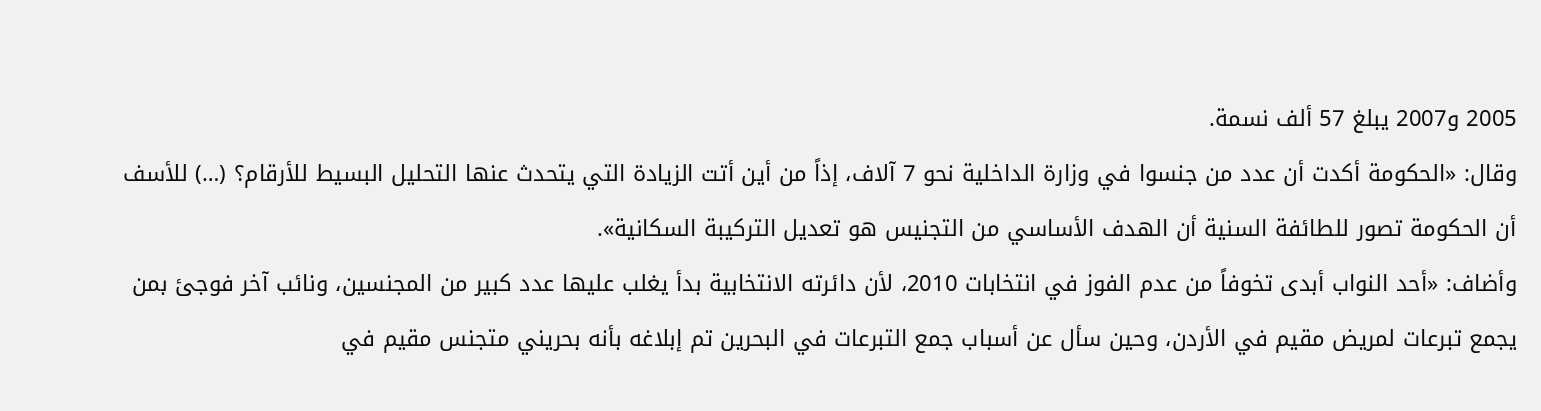2005 و2007 يبلغ 57 ألف نسمة.
وقال: «الحكومة أكدت أن عدد من جنسوا في وزارة الداخلية نحو 7 آلاف، إذاً من أين أتت الزيادة التي يتحدث عنها التحليل البسيط للأرقام؟ (…) للأسف أن الحكومة تصور للطائفة السنية أن الهدف الأساسي من التجنيس هو تعديل التركيبة السكانية».
وأضاف: «أحد النواب أبدى تخوفاً من عدم الفوز في انتخابات 2010، لأن دائرته الانتخابية بدأ يغلب عليها عدد كبير من المجنسين، ونائب آخر فوجئ بمن يجمع تبرعات لمريض مقيم في الأردن، وحين سأل عن أسباب جمع التبرعات في البحرين تم إبلاغه بأنه بحريني متجنس مقيم في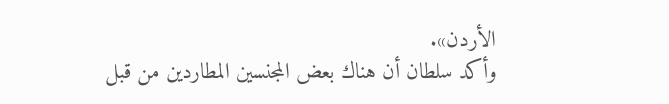الأردن».
وأكد سلطان أن هناك بعض المجنسين المطاردين من قبل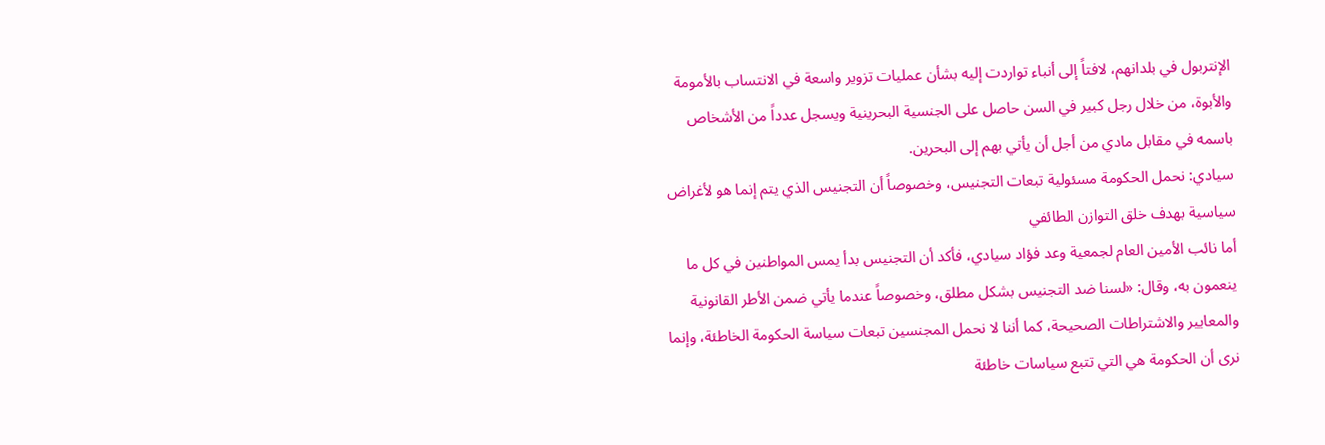الإنتربول في بلدانهم، لافتاً إلى أنباء تواردت إليه بشأن عمليات تزوير واسعة في الانتساب بالأمومة والأبوة، من خلال رجل كبير في السن حاصل على الجنسية البحرينية ويسجل عدداً من الأشخاص باسمه في مقابل مادي من أجل أن يأتي بهم إلى البحرين.
سيادي: نحمل الحكومة مسئولية تبعات التجنيس، وخصوصاً أن التجنيس الذي يتم إنما هو لأغراض سياسية بهدف خلق التوازن الطائفي
أما نائب الأمين العام لجمعية وعد فؤاد سيادي، فأكد أن التجنيس بدأ يمس المواطنين في كل ما ينعمون به، وقال: «لسنا ضد التجنيس بشكل مطلق، وخصوصاً عندما يأتي ضمن الأطر القانونية والمعايير والاشتراطات الصحيحة، كما أننا لا نحمل المجنسين تبعات سياسة الحكومة الخاطئة، وإنما نرى أن الحكومة هي التي تتبع سياسات خاطئة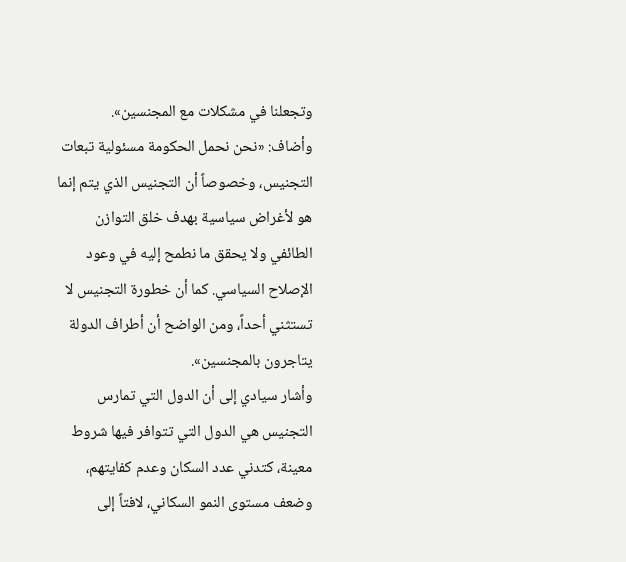وتجعلنا في مشكلات مع المجنسين».
وأضاف: «نحن نحمل الحكومة مسئولية تبعات التجنيس، وخصوصاً أن التجنيس الذي يتم إنما هو لأغراض سياسية بهدف خلق التوازن الطائفي ولا يحقق ما نطمح إليه في وعود الإصلاح السياسي. كما أن خطورة التجنيس لا تستثني أحداً، ومن الواضح أن أطراف الدولة يتاجرون بالمجنسين».
وأشار سيادي إلى أن الدول التي تمارس التجنيس هي الدول التي تتوافر فيها شروط معينة، كتدني عدد السكان وعدم كفايتهم، وضعف مستوى النمو السكاني، لافتاً إلى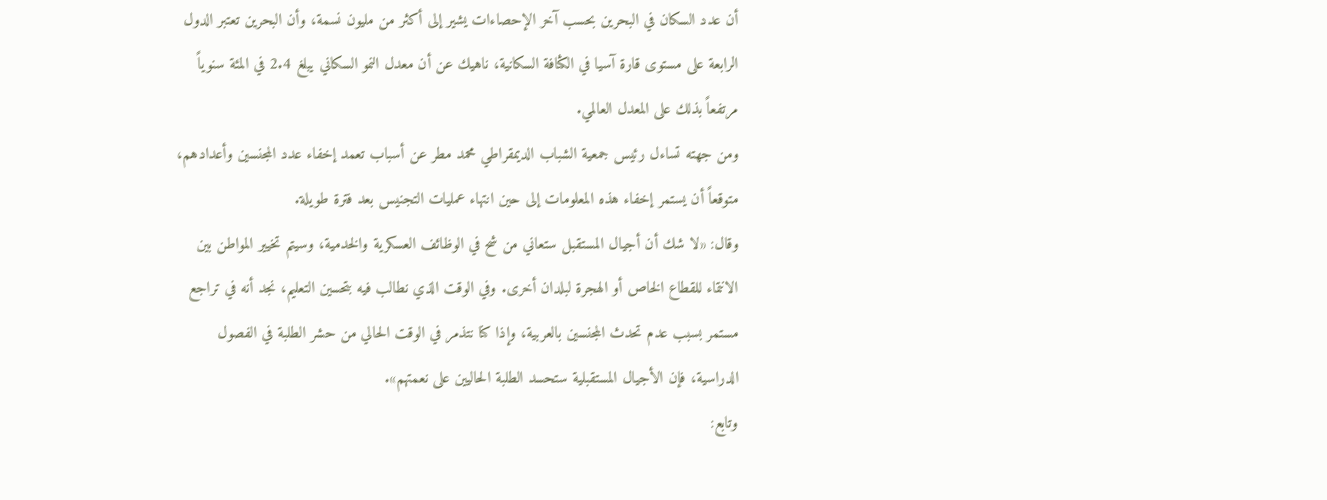أن عدد السكان في البحرين بحسب آخر الإحصاءات يشير إلى أكثر من مليون نسمة، وأن البحرين تعتبر الدول الرابعة على مستوى قارة آسيا في الكثافة السكانية، ناهيك عن أن معدل النمو السكاني يبلغ 2.4 في المئة سنوياً مرتفعاً بذلك على المعدل العالمي.
ومن جهته تساءل رئيس جمعية الشباب الديمقراطي محمد مطر عن أسباب تعمد إخفاء عدد المجنسين وأعدادهم، متوقعاً أن يستمر إخفاء هذه المعلومات إلى حين انتهاء عمليات التجنيس بعد فترة طويلة.
وقال: «لا شك أن أجيال المستقبل ستعاني من شح في الوظائف العسكرية والخدمية، وسيتم تخيير المواطن بين الانتماء للقطاع الخاص أو الهجرة لبلدان أخرى. وفي الوقت الذي نطالب فيه بتحسين التعليم، نجد أنه في تراجع مستمر بسبب عدم تحدث المجنسين بالعربية، وإذا كنا نتذمر في الوقت الحالي من حشر الطلبة في الفصول الدراسية، فإن الأجيال المستقبلية ستحسد الطلبة الحاليين على نعمتهم».
وتابع: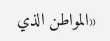«المواطن الذي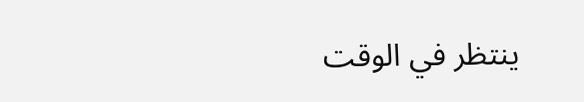ينتظر في الوقت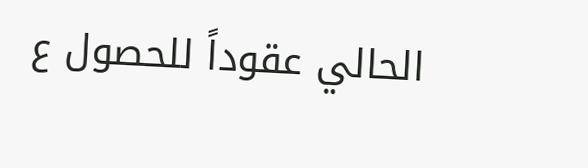الحالي عقوداً للحصول ع